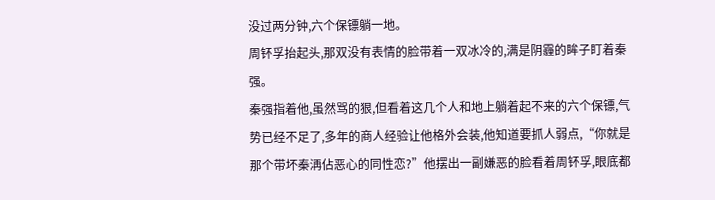没过两分钟,六个保镖躺一地。
周钚孚抬起头,那双没有表情的脸带着一双冰冷的,满是阴霾的眸子盯着秦强。
秦强指着他,虽然骂的狠,但看着这几个人和地上躺着起不来的六个保镖,气势已经不足了,多年的商人经验让他格外会装,他知道要抓人弱点,“你就是那个带坏秦洅佔恶心的同性恋?”他摆出一副嫌恶的脸看着周钚孚,眼底都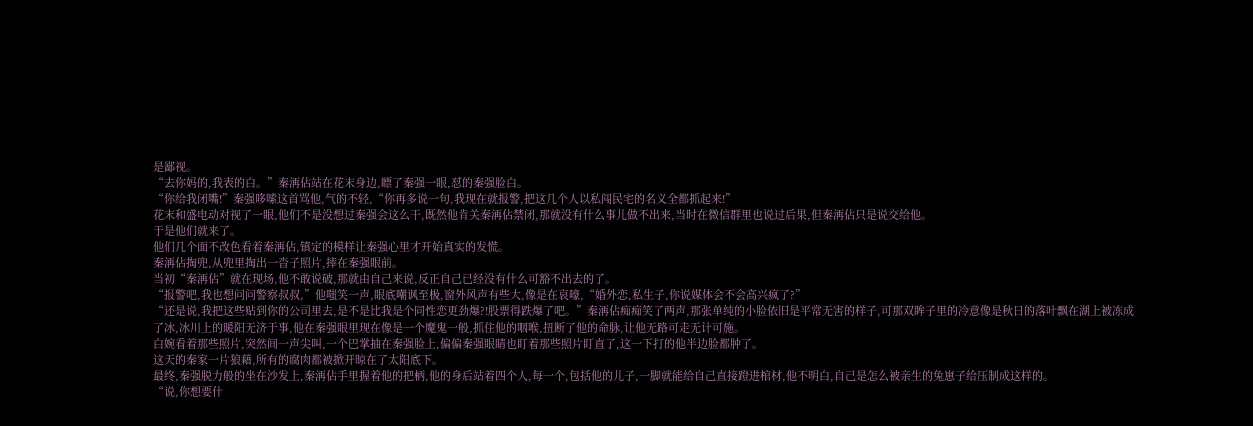是鄙视。
“去你妈的,我表的白。”秦洅佔站在花末身边,瞟了秦强一眼,怼的秦强脸白。
“你给我闭嘴!”秦强哆嗦这首骂他,气的不轻,“你再多说一句,我现在就报警,把这几个人以私闯民宅的名义全都抓起来!”
花末和盛电动对视了一眼,他们不是没想过秦强会这么干,既然他肯关秦洅佔禁闭,那就没有什么事儿做不出来,当时在微信群里也说过后果,但秦洅佔只是说交给他。
于是他们就来了。
他们几个面不改色看着秦洅佔,镇定的模样让秦强心里才开始真实的发慌。
秦洅佔掏兜,从兜里掏出一沓子照片,摔在秦强眼前。
当初“秦洅佔”就在现场,他不敢说破,那就由自己来说,反正自己已经没有什么可豁不出去的了。
“报警吧,我也想问问警察叔叔,”他嗤笑一声,眼底嘲讽至极,窗外风声有些大,像是在哀嚎,“婚外恋,私生子,你说媒体会不会高兴疯了?”
“还是说,我把这些贴到你的公司里去,是不是比我是个同性恋更劲爆?!股票得跌爆了吧。”秦洅佔痴痴笑了两声,那张单纯的小脸依旧是平常无害的样子,可那双眸子里的冷意像是秋日的落叶飘在湖上被冻成了冰,冰川上的暖阳无济于事,他在秦强眼里现在像是一个魔鬼一般,抓住他的咽喉,扭断了他的命脉,让他无路可走无计可施。
白婉看着那些照片,突然间一声尖叫,一个巴掌抽在秦强脸上,偏偏秦强眼睛也盯着那些照片盯直了,这一下打的他半边脸都肿了。
这天的秦家一片狼藉,所有的腐肉都被掀开晾在了太阳底下。
最终,秦强脱力般的坐在沙发上,秦洅佔手里握着他的把柄,他的身后站着四个人,每一个,包括他的儿子,一脚就能给自己直接蹬进棺材,他不明白,自己是怎么被亲生的兔崽子给压制成这样的。
“说,你想要什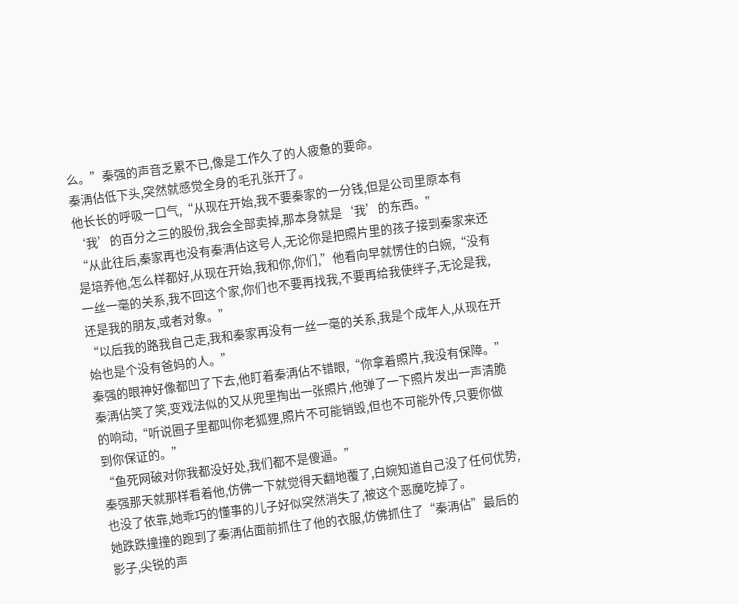么。”秦强的声音乏累不已,像是工作久了的人疲惫的要命。
秦洅佔低下头,突然就感觉全身的毛孔张开了。
他长长的呼吸一口气,“从现在开始,我不要秦家的一分钱,但是公司里原本有‘我’的百分之三的股份,我会全部卖掉,那本身就是‘我’的东西。”
“从此往后,秦家再也没有秦洅佔这号人,无论你是把照片里的孩子接到秦家来还是培养他,怎么样都好,从现在开始,我和你,你们,”他看向早就愣住的白婉,“没有一丝一毫的关系,我不回这个家,你们也不要再找我,不要再给我使绊子,无论是我,还是我的朋友,或者对象。”
“以后我的路我自己走,我和秦家再没有一丝一毫的关系,我是个成年人,从现在开始也是个没有爸妈的人。”
秦强的眼神好像都凹了下去,他盯着秦洅佔不错眼,“你拿着照片,我没有保障。”
秦洅佔笑了笑,变戏法似的又从兜里掏出一张照片,他弹了一下照片发出一声清脆的响动,“听说圈子里都叫你老狐狸,照片不可能销毁,但也不可能外传,只要你做到你保证的。”
“鱼死网破对你我都没好处,我们都不是傻逼。”
秦强那天就那样看着他,仿佛一下就觉得天翻地覆了,白婉知道自己没了任何优势,也没了依靠,她乖巧的懂事的儿子好似突然消失了,被这个恶魔吃掉了。
她跌跌撞撞的跑到了秦洅佔面前抓住了他的衣服,仿佛抓住了“秦洅佔”最后的影子,尖锐的声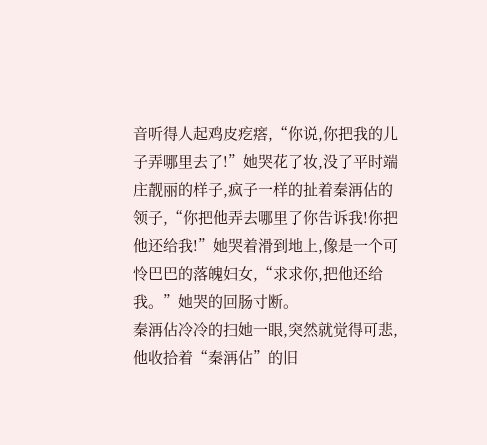音听得人起鸡皮疙瘩,“你说,你把我的儿子弄哪里去了!”她哭花了妆,没了平时端庄靓丽的样子,疯子一样的扯着秦洅佔的领子,“你把他弄去哪里了你告诉我!你把他还给我!”她哭着滑到地上,像是一个可怜巴巴的落魄妇女,“求求你,把他还给我。”她哭的回肠寸断。
秦洅佔冷冷的扫她一眼,突然就觉得可悲,他收拾着“秦洅佔”的旧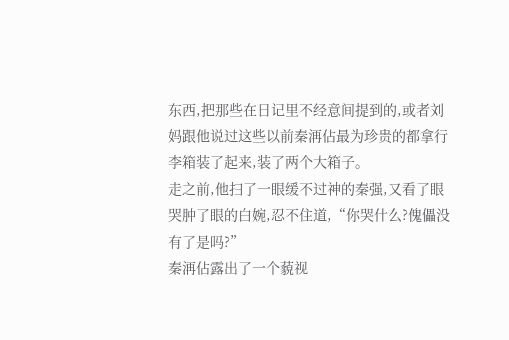东西,把那些在日记里不经意间提到的,或者刘妈跟他说过这些以前秦洅佔最为珍贵的都拿行李箱装了起来,装了两个大箱子。
走之前,他扫了一眼缓不过神的秦强,又看了眼哭肿了眼的白婉,忍不住道,“你哭什么?傀儡没有了是吗?”
秦洅佔露出了一个藐视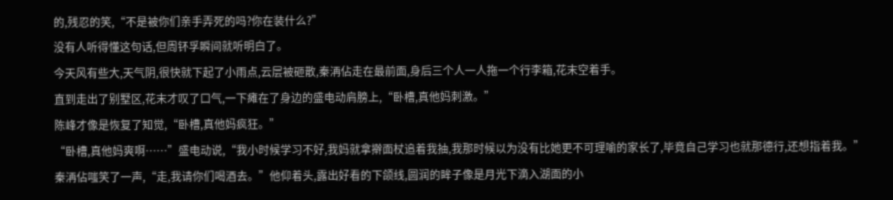的,残忍的笑,“不是被你们亲手弄死的吗?你在装什么?”
没有人听得懂这句话,但周钚孚瞬间就听明白了。
今天风有些大,天气阴,很快就下起了小雨点,云层被砸散,秦洅佔走在最前面,身后三个人一人拖一个行李箱,花末空着手。
直到走出了别墅区,花末才叹了口气,一下瘫在了身边的盛电动肩膀上,“卧槽,真他妈刺激。”
陈峰才像是恢复了知觉,“卧槽,真他妈疯狂。”
“卧槽,真他妈爽啊……”盛电动说,“我小时候学习不好,我妈就拿擀面杖追着我抽,我那时候以为没有比她更不可理喻的家长了,毕竟自己学习也就那德行,还想指着我。”
秦洅佔嗤笑了一声,“走,我请你们喝酒去。”他仰着头,露出好看的下颌线,圆润的眸子像是月光下滴入湖面的小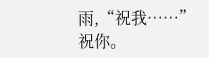雨,“祝我……”祝你。